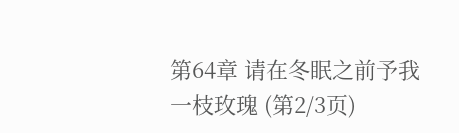第64章 请在冬眠之前予我一枝玫瑰 (第2/3页)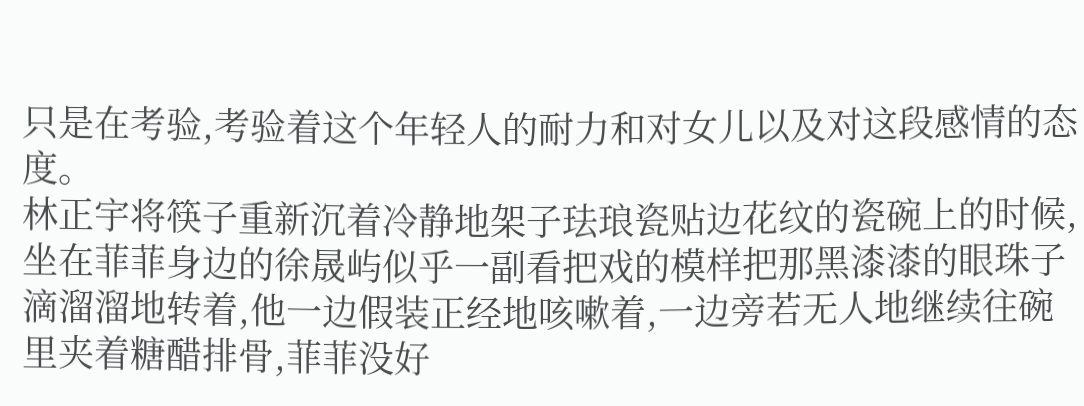只是在考验,考验着这个年轻人的耐力和对女儿以及对这段感情的态度。
林正宇将筷子重新沉着冷静地架子珐琅瓷贴边花纹的瓷碗上的时候,坐在菲菲身边的徐晟屿似乎一副看把戏的模样把那黑漆漆的眼珠子滴溜溜地转着,他一边假装正经地咳嗽着,一边旁若无人地继续往碗里夹着糖醋排骨,菲菲没好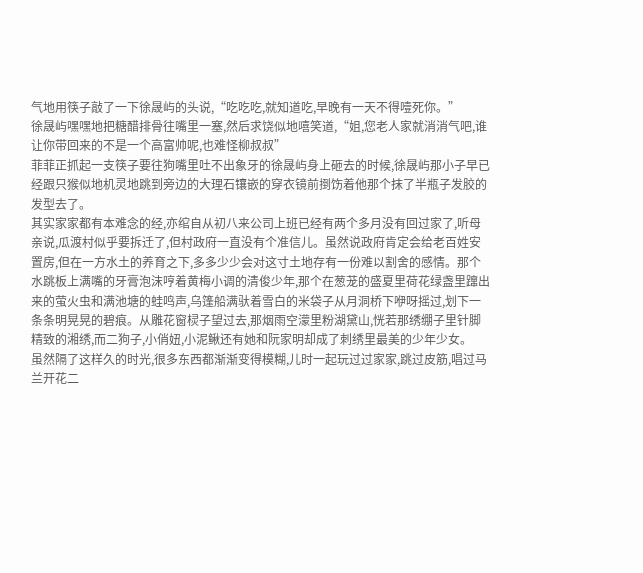气地用筷子敲了一下徐晟屿的头说,“吃吃吃,就知道吃,早晚有一天不得噎死你。”
徐晟屿嘿嘿地把糖醋排骨往嘴里一塞,然后求饶似地嘻笑道,“姐,您老人家就消消气吧,谁让你带回来的不是一个高富帅呢,也难怪柳叔叔”
菲菲正抓起一支筷子要往狗嘴里吐不出象牙的徐晟屿身上砸去的时候,徐晟屿那小子早已经跟只猴似地机灵地跳到旁边的大理石镶嵌的穿衣镜前捯饬着他那个抹了半瓶子发胶的发型去了。
其实家家都有本难念的经,亦绾自从初八来公司上班已经有两个多月没有回过家了,听母亲说,瓜渡村似乎要拆迁了,但村政府一直没有个准信儿。虽然说政府肯定会给老百姓安置房,但在一方水土的养育之下,多多少少会对这寸土地存有一份难以割舍的感情。那个水跳板上满嘴的牙膏泡沫哼着黄梅小调的清俊少年,那个在葱茏的盛夏里荷花绿盏里蹿出来的萤火虫和满池塘的蛙鸣声,乌篷船满驮着雪白的米袋子从月洞桥下咿呀摇过,划下一条条明晃晃的碧痕。从雕花窗棂子望过去,那烟雨空濛里粉湖黛山,恍若那绣绷子里针脚精致的湘绣,而二狗子,小俏妞,小泥鳅还有她和阮家明却成了刺绣里最美的少年少女。
虽然隔了这样久的时光,很多东西都渐渐变得模糊,儿时一起玩过过家家,跳过皮筋,唱过马兰开花二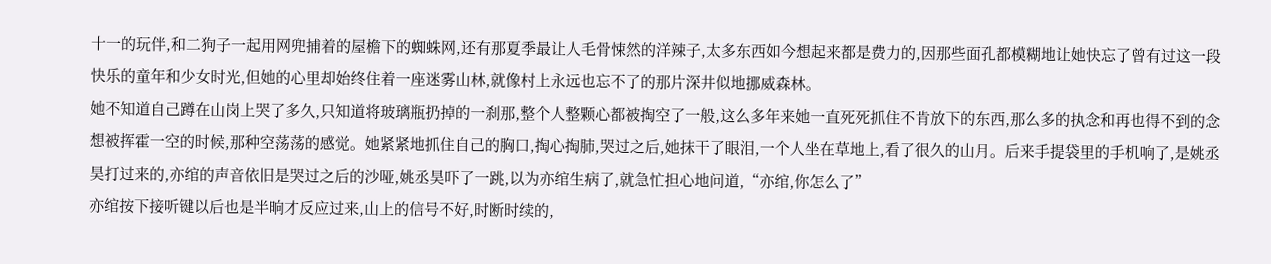十一的玩伴,和二狗子一起用网兜捕着的屋檐下的蜘蛛网,还有那夏季最让人毛骨悚然的洋辣子,太多东西如今想起来都是费力的,因那些面孔都模糊地让她快忘了曾有过这一段快乐的童年和少女时光,但她的心里却始终住着一座迷雾山林,就像村上永远也忘不了的那片深井似地挪威森林。
她不知道自己蹲在山岗上哭了多久,只知道将玻璃瓶扔掉的一刹那,整个人整颗心都被掏空了一般,这么多年来她一直死死抓住不肯放下的东西,那么多的执念和再也得不到的念想被挥霍一空的时候,那种空荡荡的感觉。她紧紧地抓住自己的胸口,掏心掏肺,哭过之后,她抹干了眼泪,一个人坐在草地上,看了很久的山月。后来手提袋里的手机响了,是姚丞昊打过来的,亦绾的声音依旧是哭过之后的沙哑,姚丞昊吓了一跳,以为亦绾生病了,就急忙担心地问道,“亦绾,你怎么了”
亦绾按下接听键以后也是半晌才反应过来,山上的信号不好,时断时续的,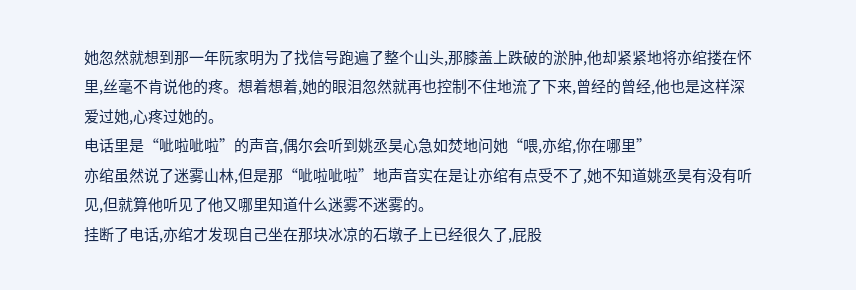她忽然就想到那一年阮家明为了找信号跑遍了整个山头,那膝盖上跌破的淤肿,他却紧紧地将亦绾搂在怀里,丝毫不肯说他的疼。想着想着,她的眼泪忽然就再也控制不住地流了下来,曾经的曾经,他也是这样深爱过她,心疼过她的。
电话里是“呲啦呲啦”的声音,偶尔会听到姚丞昊心急如焚地问她“喂,亦绾,你在哪里”
亦绾虽然说了迷雾山林,但是那“呲啦呲啦”地声音实在是让亦绾有点受不了,她不知道姚丞昊有没有听见,但就算他听见了他又哪里知道什么迷雾不迷雾的。
挂断了电话,亦绾才发现自己坐在那块冰凉的石墩子上已经很久了,屁股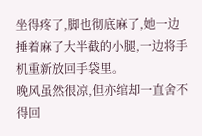坐得疼了,脚也彻底麻了,她一边捶着麻了大半截的小腿,一边将手机重新放回手袋里。
晚风虽然很凉,但亦绾却一直舍不得回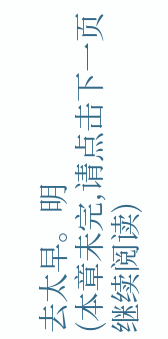去太早。明
(本章未完,请点击下一页继续阅读)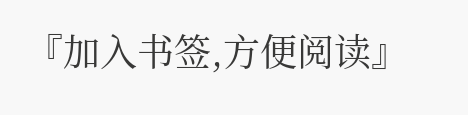『加入书签,方便阅读』